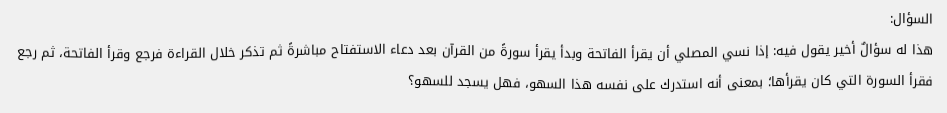السؤال:
هذا له سؤالٌ أخير يقول فيه: إذا نسي المصلي أن يقرأ الفاتحة وبدأ يقرأ سورةً من القرآن بعد دعاء الاستفتاح مباشرةً ثم تذكر خلال القراءة فرجع وقرأ الفاتحة، ثم رجع فقرأ السورة التي كان يقرأها؛ بمعنى أنه استدرك على نفسه هذا السهو، فهل يسجد للسهو؟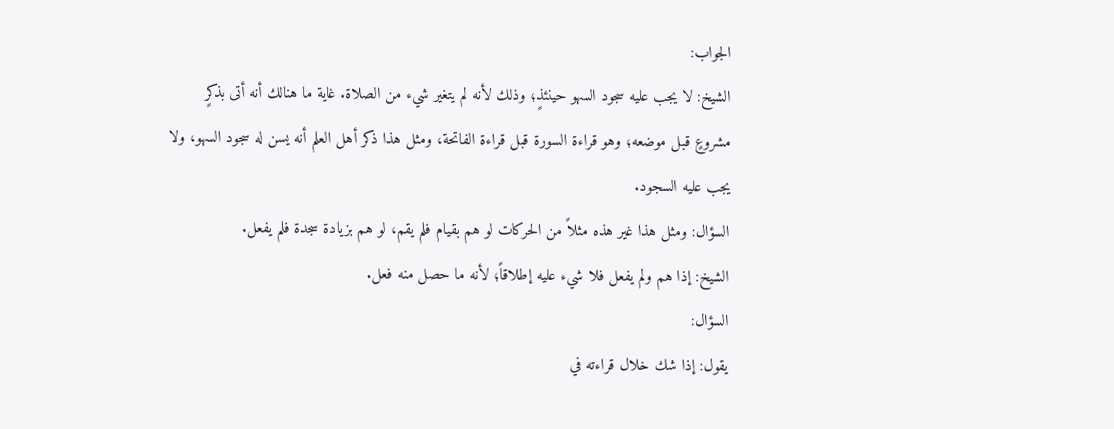الجواب:
الشيخ: لا يجب عليه سجود السهو حينئذٍ؛ وذلك لأنه لم يتغير شيء من الصلاة. غاية ما هنالك أنه أتى بذكرٍ مشروعٍ قبل موضعه؛ وهو قراءة السورة قبل قراءة الفاتحة، ومثل هذا ذكر أهل العلم أنه يسن له سجود السهو، ولا يجب عليه السجود.
السؤال: ومثل هذا غير هذه مثلاً من الحركات لو هم بقيام فلم يقم، لو هم بزيادة سجدة فلم يفعل.
الشيخ: إذا هم ولم يفعل فلا شيء عليه إطلاقاً؛ لأنه ما حصل منه فعل.
السؤال:
يقول: إذا شك خلال قراءته في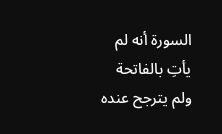السورة أنه لم يأتِ بالفاتحة ولم يترجح عنده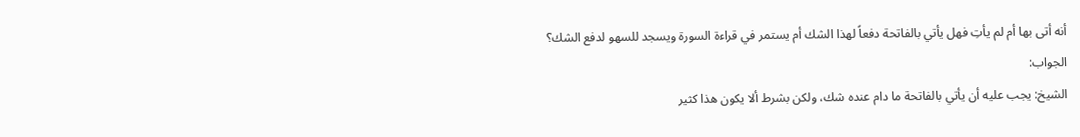أنه أتى بها أم لم يأتِ فهل يأتي بالفاتحة دفعاً لهذا الشك أم يستمر في قراءة السورة ويسجد للسهو لدفع الشك؟
الجواب:
الشيخ: يجب عليه أن يأتي بالفاتحة ما دام عنده شك، ولكن بشرط ألا يكون هذا كثير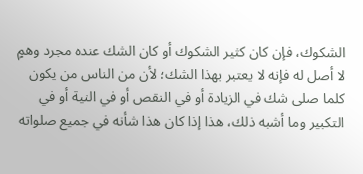الشكوك، فإن كان كثير الشكوك أو كان الشك عنده مجرد وهمٍ لا أصل له فإنه لا يعتبر بهذا الشك؛ لأن من الناس من يكون كلما صلى شك في الزيادة أو في النقص أو في النية أو في التكبير وما أشبه ذلك، هذا إذا كان هذا شأنه في جميع صلواته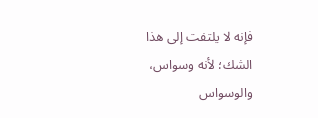فإنه لا يلتفت إلى هذا الشك؛ لأنه وسواس، والوسواس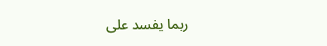ربما يفسد على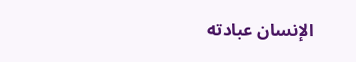الإنسان عبادته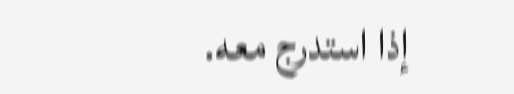إذا استدرج معه.